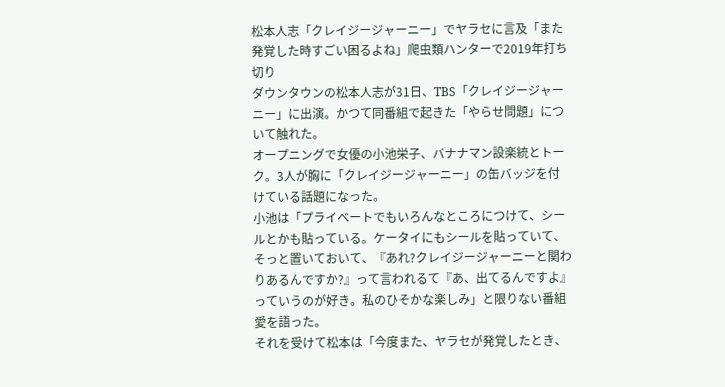松本人志「クレイジージャーニー」でヤラセに言及「また発覚した時すごい困るよね」爬虫類ハンターで2019年打ち切り
ダウンタウンの松本人志が31日、TBS「クレイジージャーニー」に出演。かつて同番組で起きた「やらせ問題」について触れた。
オープニングで女優の小池栄子、バナナマン設楽統とトーク。3人が胸に「クレイジージャーニー」の缶バッジを付けている話題になった。
小池は「プライベートでもいろんなところにつけて、シールとかも貼っている。ケータイにもシールを貼っていて、そっと置いておいて、『あれ?クレイジージャーニーと関わりあるんですか?』って言われるて『あ、出てるんですよ』っていうのが好き。私のひそかな楽しみ」と限りない番組愛を語った。
それを受けて松本は「今度また、ヤラセが発覚したとき、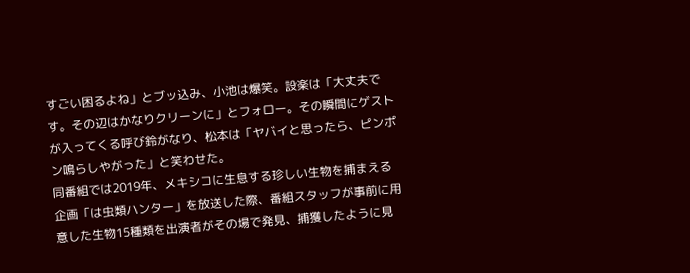すごい困るよね」とブッ込み、小池は爆笑。設楽は「大丈夫です。その辺はかなりクリーンに」とフォロー。その瞬間にゲストが入ってくる呼び鈴がなり、松本は「ヤバイと思ったら、ピンポン鳴らしやがった」と笑わせた。
同番組では2019年、メキシコに生息する珍しい生物を捕まえる企画「は虫類ハンター」を放送した際、番組スタッフが事前に用意した生物15種類を出演者がその場で発見、捕獲したように見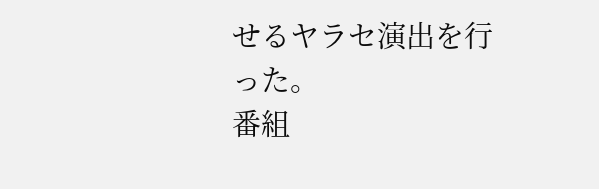せるヤラセ演出を行った。
番組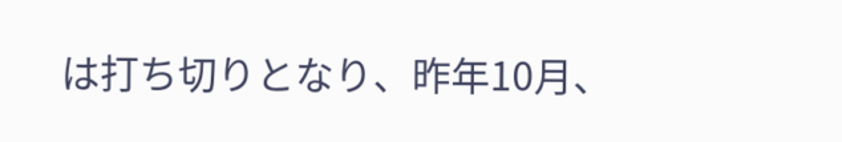は打ち切りとなり、昨年10月、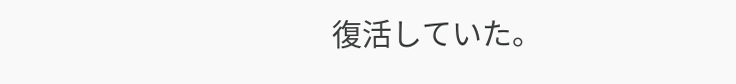復活していた。